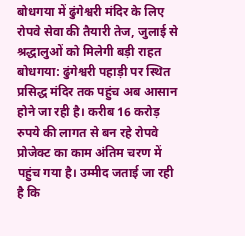बोधगया में ढुंगेश्वरी मंदिर के लिए रोपवे सेवा की तैयारी तेज, जुलाई से श्रद्धालुओं को मिलेगी बड़ी राहत
बोधगया: ढुंगेश्वरी पहाड़ी पर स्थित प्रसिद्ध मंदिर तक पहुंच अब आसान होने जा रही है। करीब 16 करोड़ रुपये की लागत से बन रहे रोपवे प्रोजेक्ट का काम अंतिम चरण में पहुंच गया है। उम्मीद जताई जा रही है कि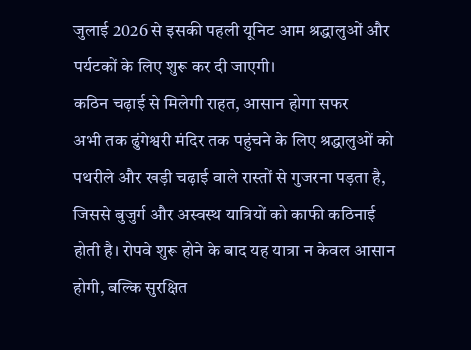जुलाई 2026 से इसकी पहली यूनिट आम श्रद्धालुओं और पर्यटकों के लिए शुरू कर दी जाएगी।
कठिन चढ़ाई से मिलेगी राहत, आसान होगा सफर
अभी तक ढुंगेश्वरी मंदिर तक पहुंचने के लिए श्रद्धालुओं को पथरीले और खड़ी चढ़ाई वाले रास्तों से गुजरना पड़ता है, जिससे बुजुर्ग और अस्वस्थ यात्रियों को काफी कठिनाई होती है। रोपवे शुरू होने के बाद यह यात्रा न केवल आसान होगी, बल्कि सुरक्षित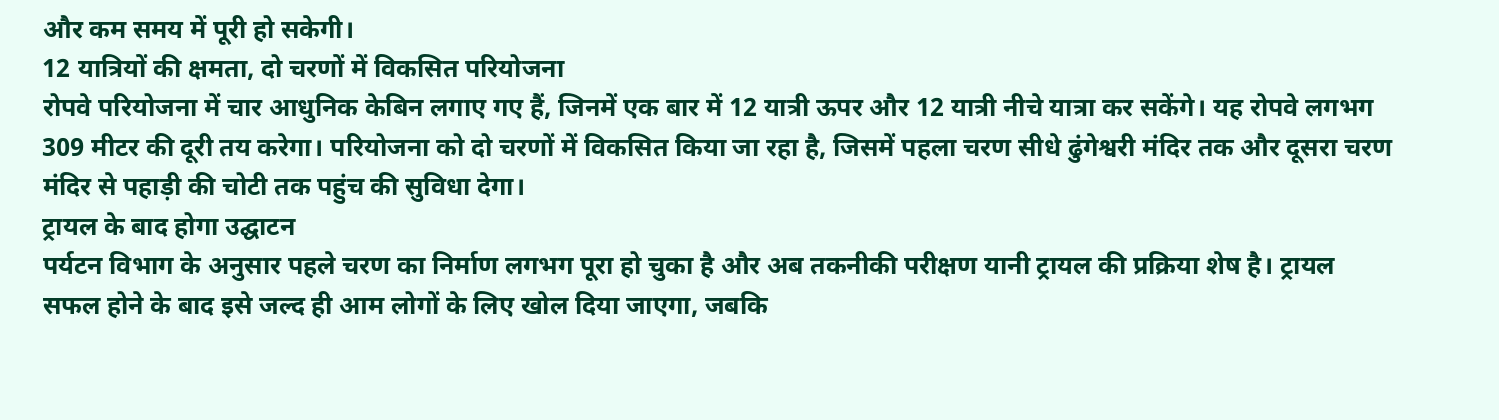और कम समय में पूरी हो सकेगी।
12 यात्रियों की क्षमता, दो चरणों में विकसित परियोजना
रोपवे परियोजना में चार आधुनिक केबिन लगाए गए हैं, जिनमें एक बार में 12 यात्री ऊपर और 12 यात्री नीचे यात्रा कर सकेंगे। यह रोपवे लगभग 309 मीटर की दूरी तय करेगा। परियोजना को दो चरणों में विकसित किया जा रहा है, जिसमें पहला चरण सीधे ढुंगेश्वरी मंदिर तक और दूसरा चरण मंदिर से पहाड़ी की चोटी तक पहुंच की सुविधा देगा।
ट्रायल के बाद होगा उद्घाटन
पर्यटन विभाग के अनुसार पहले चरण का निर्माण लगभग पूरा हो चुका है और अब तकनीकी परीक्षण यानी ट्रायल की प्रक्रिया शेष है। ट्रायल सफल होने के बाद इसे जल्द ही आम लोगों के लिए खोल दिया जाएगा, जबकि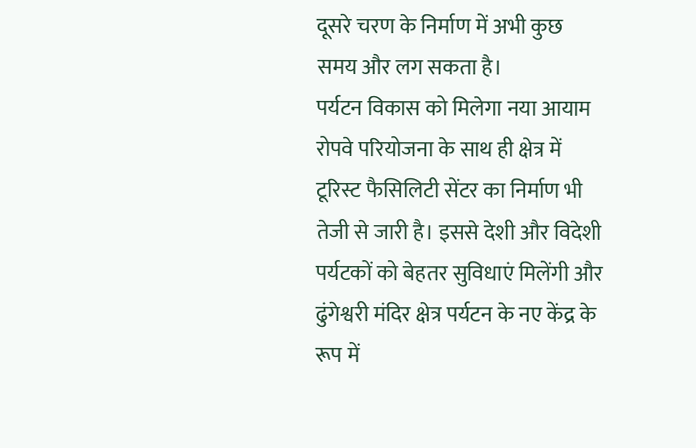दूसरे चरण के निर्माण में अभी कुछ समय और लग सकता है।
पर्यटन विकास को मिलेगा नया आयाम
रोपवे परियोजना के साथ ही क्षेत्र में टूरिस्ट फैसिलिटी सेंटर का निर्माण भी तेजी से जारी है। इससे देशी और विदेशी पर्यटकों को बेहतर सुविधाएं मिलेंगी और ढुंगेश्वरी मंदिर क्षेत्र पर्यटन के नए केंद्र के रूप में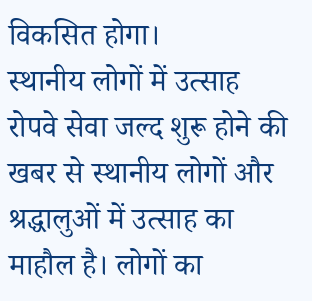विकसित होगा।
स्थानीय लोगों में उत्साह
रोपवे सेवा जल्द शुरू होने की खबर से स्थानीय लोगों और श्रद्धालुओं में उत्साह का माहौल है। लोगों का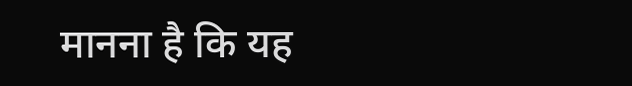मानना है कि यह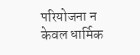परियोजना न केवल धार्मिक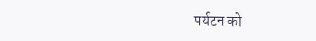पर्यटन को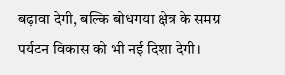बढ़ावा देगी, बल्कि बोधगया क्षेत्र के समग्र पर्यटन विकास को भी नई दिशा देगी।